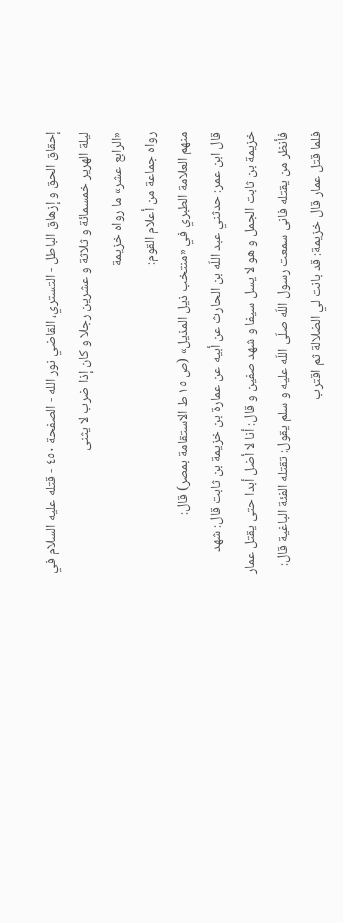إحقاق الحق و إزهاق الباطل - التستري، القاضي نور الله - الصفحة ٤٥٠ - قتله عليه السلام في ليلة الهرير خمسمائة و ثلاثة و عشرين رجلا و كان إذا ضرب لا يثنى
«الرابع عشر» ما رواه خزيمة
رواه جماعة من أعلام القوم:
منهم العلامة الطبري في «منتخب ذيل المذيل» (ص ١٥ ط الاستقامة بمصر) قال:
قال ابن عمر: حدثني عبد اللّه بن الحارث عن أبيه عن عمارة بن خزيمة بن ثابت قال: شهد خزيمة بن ثابت الجمل و هو لا يسل سيفا و شهد صفين و قال: أنا لا أضل أبدا حتى يقتل عمار فأنظر من يقتله فانى سمعت رسول اللّه صلّى اللّه عليه و سلم يقول: تقتله الفئة الباغية قال: فلما قتل عمار قال خزيمة: قد بانت لي الضلالة ثم اقترب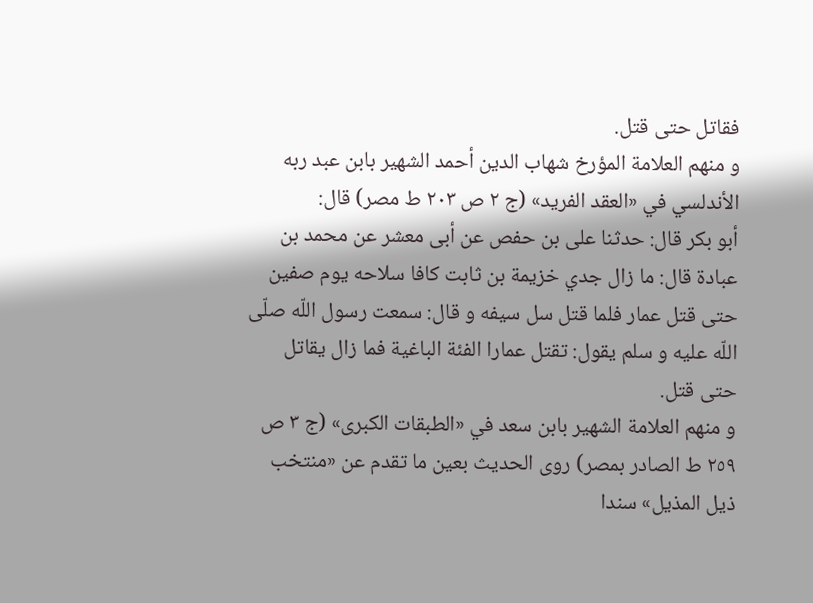فقاتل حتى قتل.
و منهم العلامة المؤرخ شهاب الدين أحمد الشهير بابن عبد ربه الأندلسي في «العقد الفريد» (ج ٢ ص ٢٠٣ ط مصر) قال:
أبو بكر قال: حدثنا على بن حفص عن أبى معشر عن محمد بن عبادة قال: ما زال جدي خزيمة بن ثابت كافا سلاحه يوم صفين حتى قتل عمار فلما قتل سل سيفه و قال: سمعت رسول اللّه صلّى اللّه عليه و سلم يقول: تقتل عمارا الفئة الباغية فما زال يقاتل حتى قتل.
و منهم العلامة الشهير بابن سعد في «الطبقات الكبرى» (ج ٣ ص ٢٥٩ ط الصادر بمصر) روى الحديث بعين ما تقدم عن «منتخب ذيل المذيل» سندا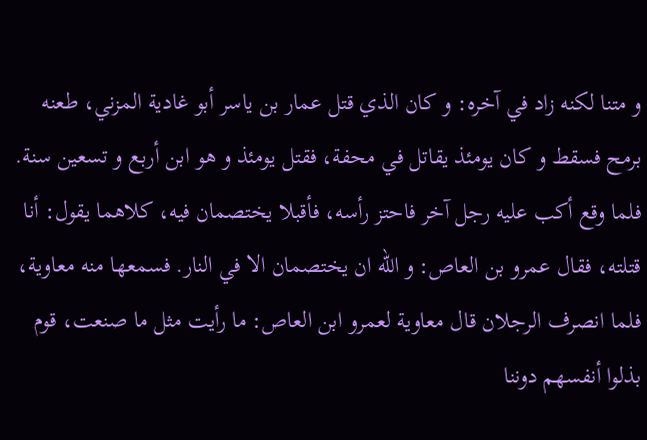و متنا لكنه زاد في آخره: و كان الذي قتل عمار بن ياسر أبو غادية المزني، طعنه برمح فسقط و كان يومئذ يقاتل في محفة، فقتل يومئذ و هو ابن أربع و تسعين سنة. فلما وقع أكب عليه رجل آخر فاحتز رأسه، فأقبلا يختصمان فيه، كلاهما يقول: أنا قتلته، فقال عمرو بن العاص: و اللّه ان يختصمان الا في النار. فسمعها منه معاوية، فلما انصرف الرجلان قال معاوية لعمرو ابن العاص: ما رأيت مثل ما صنعت، قوم بذلوا أنفسهم دوننا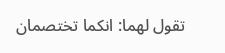تقول لهما: انكما تختصمان